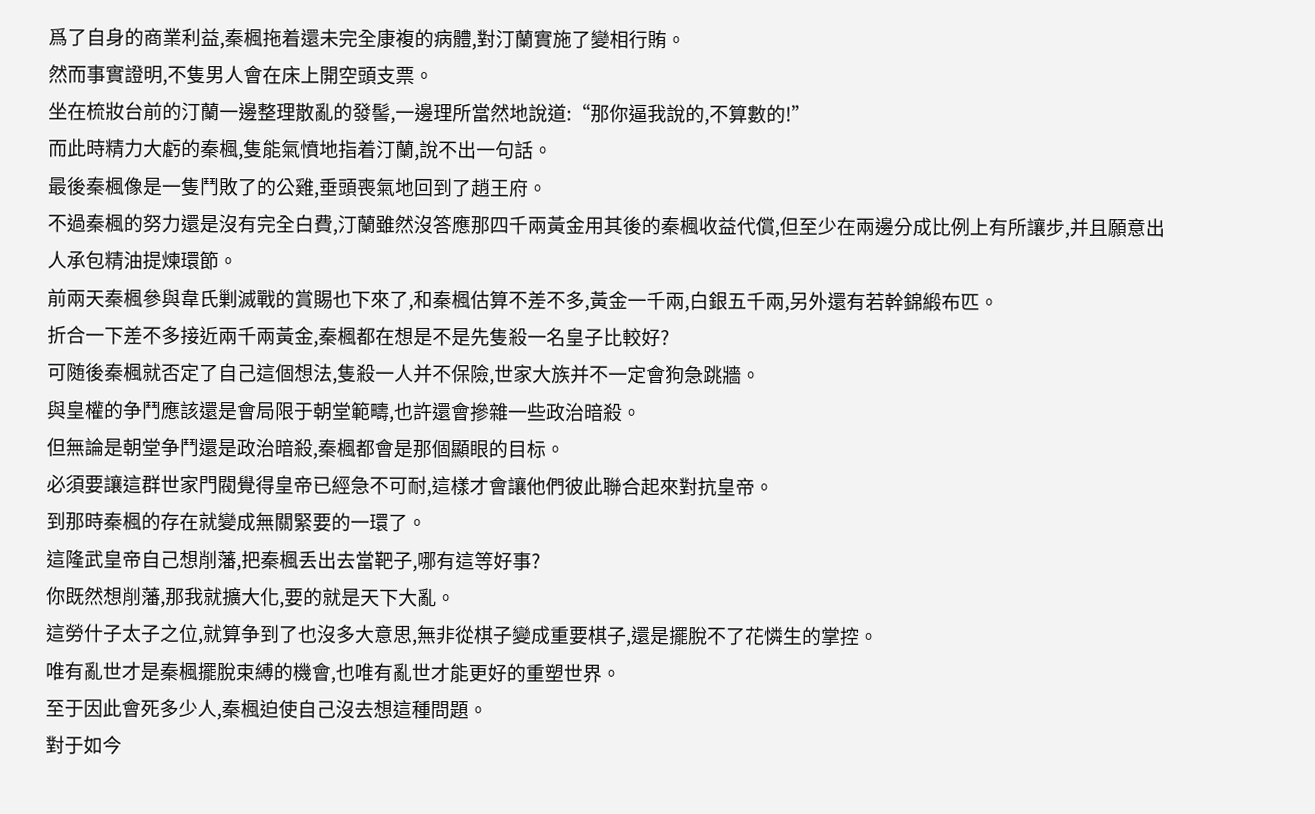爲了自身的商業利益,秦楓拖着還未完全康複的病體,對汀蘭實施了變相行賄。
然而事實證明,不隻男人會在床上開空頭支票。
坐在梳妝台前的汀蘭一邊整理散亂的發髻,一邊理所當然地說道:“那你逼我說的,不算數的!”
而此時精力大虧的秦楓,隻能氣憤地指着汀蘭,說不出一句話。
最後秦楓像是一隻鬥敗了的公雞,垂頭喪氣地回到了趙王府。
不過秦楓的努力還是沒有完全白費,汀蘭雖然沒答應那四千兩黃金用其後的秦楓收益代償,但至少在兩邊分成比例上有所讓步,并且願意出人承包精油提煉環節。
前兩天秦楓參與韋氏剿滅戰的賞賜也下來了,和秦楓估算不差不多,黃金一千兩,白銀五千兩,另外還有若幹錦緞布匹。
折合一下差不多接近兩千兩黃金,秦楓都在想是不是先隻殺一名皇子比較好?
可随後秦楓就否定了自己這個想法,隻殺一人并不保險,世家大族并不一定會狗急跳牆。
與皇權的争鬥應該還是會局限于朝堂範疇,也許還會摻雜一些政治暗殺。
但無論是朝堂争鬥還是政治暗殺,秦楓都會是那個顯眼的目标。
必須要讓這群世家門閥覺得皇帝已經急不可耐,這樣才會讓他們彼此聯合起來對抗皇帝。
到那時秦楓的存在就變成無關緊要的一環了。
這隆武皇帝自己想削藩,把秦楓丢出去當靶子,哪有這等好事?
你既然想削藩,那我就擴大化,要的就是天下大亂。
這勞什子太子之位,就算争到了也沒多大意思,無非從棋子變成重要棋子,還是擺脫不了花憐生的掌控。
唯有亂世才是秦楓擺脫束縛的機會,也唯有亂世才能更好的重塑世界。
至于因此會死多少人,秦楓迫使自己沒去想這種問題。
對于如今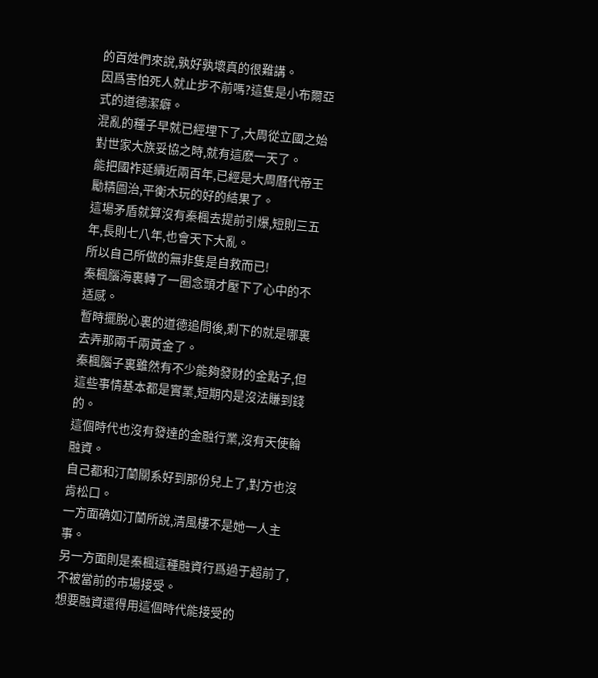的百姓們來說,孰好孰壞真的很難講。
因爲害怕死人就止步不前嗎?這隻是小布爾亞式的道德潔癖。
混亂的種子早就已經埋下了,大周從立國之始對世家大族妥協之時,就有這麽一天了。
能把國祚延續近兩百年,已經是大周曆代帝王勵精圖治,平衡木玩的好的結果了。
這場矛盾就算沒有秦楓去提前引爆,短則三五年,長則七八年,也會天下大亂。
所以自己所做的無非隻是自救而已!
秦楓腦海裏轉了一圈念頭才壓下了心中的不适感。
暫時擺脫心裏的道德追問後,剩下的就是哪裏去弄那兩千兩黃金了。
秦楓腦子裏雖然有不少能夠發财的金點子,但這些事情基本都是實業,短期内是沒法賺到錢的。
這個時代也沒有發達的金融行業,沒有天使輪融資。
自己都和汀蘭關系好到那份兒上了,對方也沒肯松口。
一方面确如汀蘭所說,清風樓不是她一人主事。
另一方面則是秦楓這種融資行爲過于超前了,不被當前的市場接受。
想要融資還得用這個時代能接受的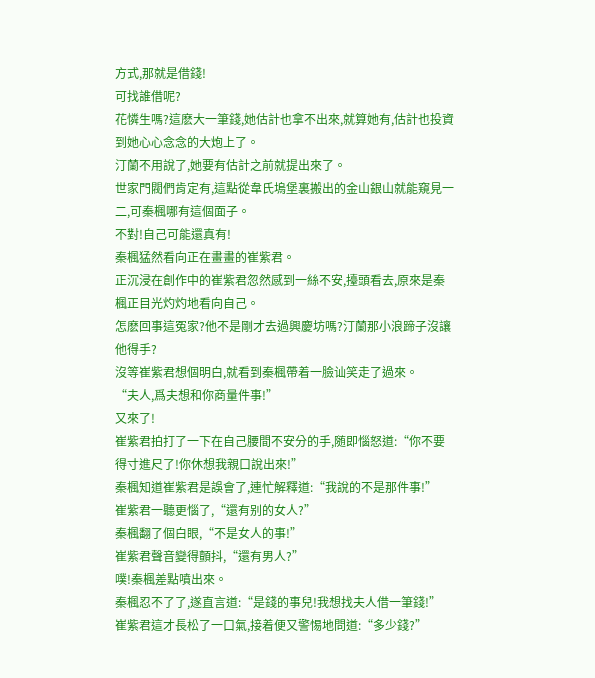方式,那就是借錢!
可找誰借呢?
花憐生嗎?這麽大一筆錢,她估計也拿不出來,就算她有,估計也投資到她心心念念的大炮上了。
汀蘭不用說了,她要有估計之前就提出來了。
世家門閥們肯定有,這點從韋氏塢堡裏搬出的金山銀山就能窺見一二,可秦楓哪有這個面子。
不對!自己可能還真有!
秦楓猛然看向正在畫畫的崔紫君。
正沉浸在創作中的崔紫君忽然感到一絲不安,擡頭看去,原來是秦楓正目光灼灼地看向自己。
怎麽回事這冤家?他不是剛才去過興慶坊嗎?汀蘭那小浪蹄子沒讓他得手?
沒等崔紫君想個明白,就看到秦楓帶着一臉讪笑走了過來。
“夫人,爲夫想和你商量件事!”
又來了!
崔紫君拍打了一下在自己腰間不安分的手,随即惱怒道:“你不要得寸進尺了!你休想我親口說出來!”
秦楓知道崔紫君是誤會了,連忙解釋道:“我說的不是那件事!”
崔紫君一聽更惱了,“還有别的女人?”
秦楓翻了個白眼,“不是女人的事!”
崔紫君聲音變得顫抖,“還有男人?”
噗!秦楓差點噴出來。
秦楓忍不了了,遂直言道:“是錢的事兒!我想找夫人借一筆錢!”
崔紫君這才長松了一口氣,接着便又警惕地問道:“多少錢?”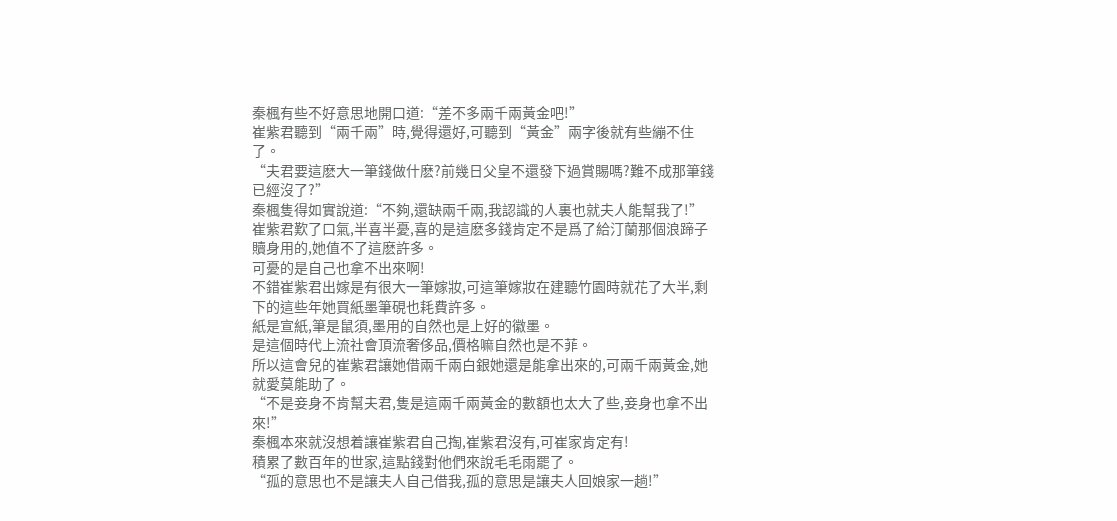秦楓有些不好意思地開口道:“差不多兩千兩黃金吧!”
崔紫君聽到“兩千兩”時,覺得還好,可聽到“黃金”兩字後就有些繃不住了。
“夫君要這麽大一筆錢做什麽?前幾日父皇不還發下過賞賜嗎?難不成那筆錢已經沒了?”
秦楓隻得如實說道:“不夠,還缺兩千兩,我認識的人裏也就夫人能幫我了!”
崔紫君歎了口氣,半喜半憂,喜的是這麽多錢肯定不是爲了給汀蘭那個浪蹄子贖身用的,她值不了這麽許多。
可憂的是自己也拿不出來啊!
不錯崔紫君出嫁是有很大一筆嫁妝,可這筆嫁妝在建聽竹園時就花了大半,剩下的這些年她買紙墨筆硯也耗費許多。
紙是宣紙,筆是鼠須,墨用的自然也是上好的徽墨。
是這個時代上流社會頂流奢侈品,價格嘛自然也是不菲。
所以這會兒的崔紫君讓她借兩千兩白銀她還是能拿出來的,可兩千兩黃金,她就愛莫能助了。
“不是妾身不肯幫夫君,隻是這兩千兩黃金的數額也太大了些,妾身也拿不出來!”
秦楓本來就沒想着讓崔紫君自己掏,崔紫君沒有,可崔家肯定有!
積累了數百年的世家,這點錢對他們來說毛毛雨罷了。
“孤的意思也不是讓夫人自己借我,孤的意思是讓夫人回娘家一趟!”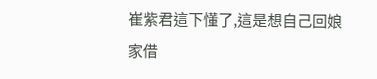崔紫君這下懂了,這是想自己回娘家借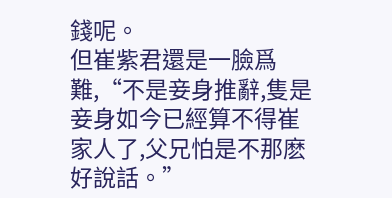錢呢。
但崔紫君還是一臉爲難,“不是妾身推辭,隻是妾身如今已經算不得崔家人了,父兄怕是不那麽好說話。”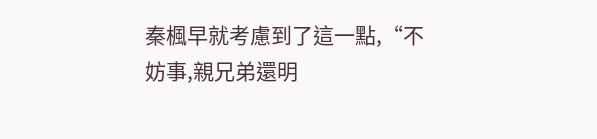秦楓早就考慮到了這一點,“不妨事,親兄弟還明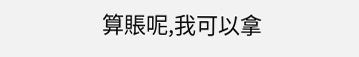算賬呢,我可以拿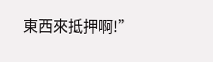東西來抵押啊!”